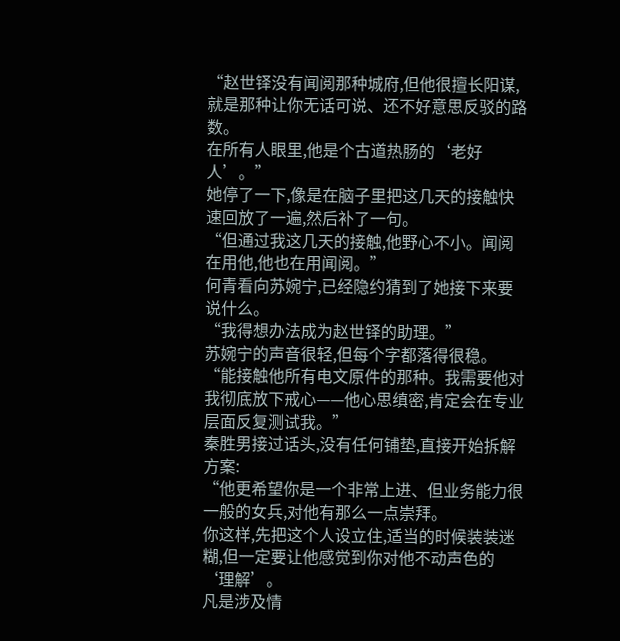“赵世铎没有闻阅那种城府,但他很擅长阳谋,就是那种让你无话可说、还不好意思反驳的路数。
在所有人眼里,他是个古道热肠的‘老好人’。”
她停了一下,像是在脑子里把这几天的接触快速回放了一遍,然后补了一句。
“但通过我这几天的接触,他野心不小。闻阅在用他,他也在用闻阅。”
何青看向苏婉宁,已经隐约猜到了她接下来要说什么。
“我得想办法成为赵世铎的助理。”
苏婉宁的声音很轻,但每个字都落得很稳。
“能接触他所有电文原件的那种。我需要他对我彻底放下戒心——他心思缜密,肯定会在专业层面反复测试我。”
秦胜男接过话头,没有任何铺垫,直接开始拆解方案:
“他更希望你是一个非常上进、但业务能力很一般的女兵,对他有那么一点崇拜。
你这样,先把这个人设立住,适当的时候装装迷糊,但一定要让他感觉到你对他不动声色的‘理解’。
凡是涉及情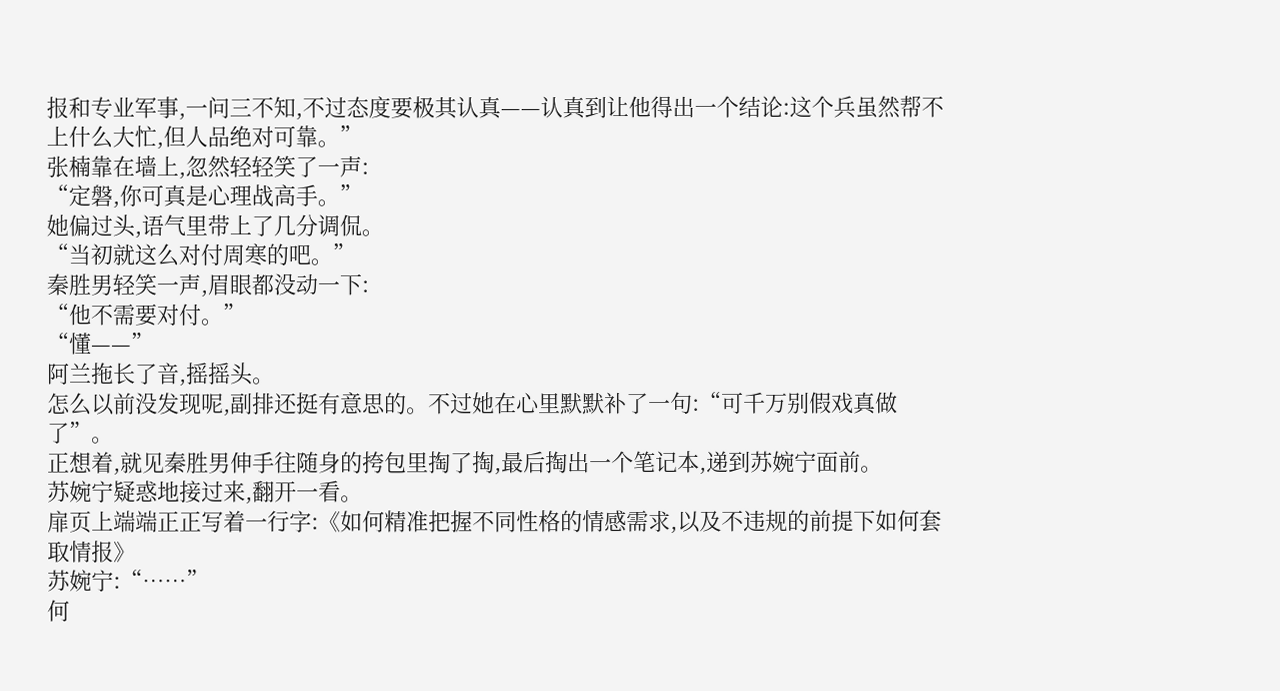报和专业军事,一问三不知,不过态度要极其认真——认真到让他得出一个结论:这个兵虽然帮不上什么大忙,但人品绝对可靠。”
张楠靠在墙上,忽然轻轻笑了一声:
“定磐,你可真是心理战高手。”
她偏过头,语气里带上了几分调侃。
“当初就这么对付周寒的吧。”
秦胜男轻笑一声,眉眼都没动一下:
“他不需要对付。”
“懂——”
阿兰拖长了音,摇摇头。
怎么以前没发现呢,副排还挺有意思的。不过她在心里默默补了一句:“可千万别假戏真做了”。
正想着,就见秦胜男伸手往随身的挎包里掏了掏,最后掏出一个笔记本,递到苏婉宁面前。
苏婉宁疑惑地接过来,翻开一看。
扉页上端端正正写着一行字:《如何精准把握不同性格的情感需求,以及不违规的前提下如何套取情报》
苏婉宁:“……”
何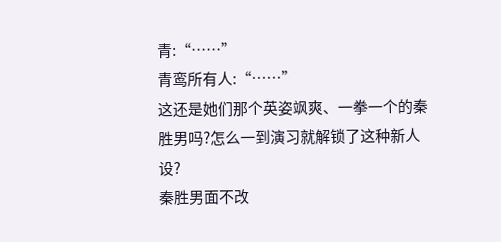青:“……”
青鸾所有人:“……”
这还是她们那个英姿飒爽、一拳一个的秦胜男吗?怎么一到演习就解锁了这种新人设?
秦胜男面不改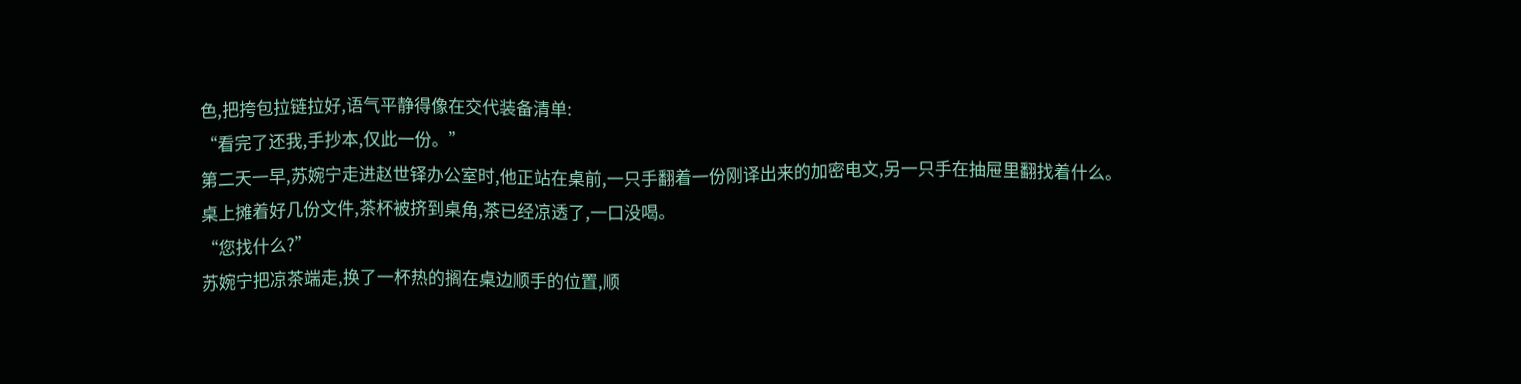色,把挎包拉链拉好,语气平静得像在交代装备清单:
“看完了还我,手抄本,仅此一份。”
第二天一早,苏婉宁走进赵世铎办公室时,他正站在桌前,一只手翻着一份刚译出来的加密电文,另一只手在抽屉里翻找着什么。
桌上摊着好几份文件,茶杯被挤到桌角,茶已经凉透了,一口没喝。
“您找什么?”
苏婉宁把凉茶端走,换了一杯热的搁在桌边顺手的位置,顺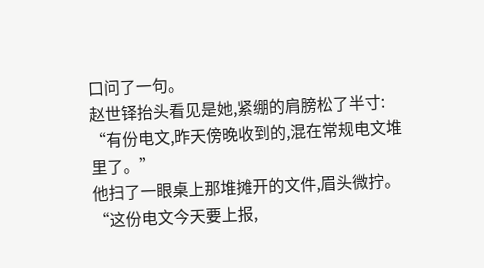口问了一句。
赵世铎抬头看见是她,紧绷的肩膀松了半寸:
“有份电文,昨天傍晚收到的,混在常规电文堆里了。”
他扫了一眼桌上那堆摊开的文件,眉头微拧。
“这份电文今天要上报,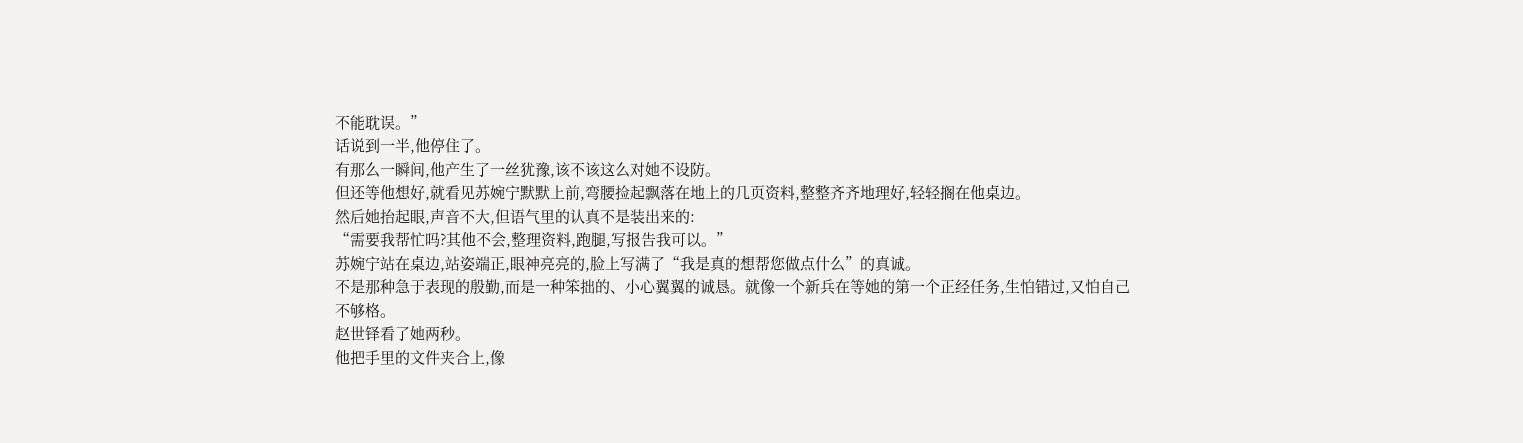不能耽误。”
话说到一半,他停住了。
有那么一瞬间,他产生了一丝犹豫,该不该这么对她不设防。
但还等他想好,就看见苏婉宁默默上前,弯腰捡起飘落在地上的几页资料,整整齐齐地理好,轻轻搁在他桌边。
然后她抬起眼,声音不大,但语气里的认真不是装出来的:
“需要我帮忙吗?其他不会,整理资料,跑腿,写报告我可以。”
苏婉宁站在桌边,站姿端正,眼神亮亮的,脸上写满了“我是真的想帮您做点什么”的真诚。
不是那种急于表现的殷勤,而是一种笨拙的、小心翼翼的诚恳。就像一个新兵在等她的第一个正经任务,生怕错过,又怕自己不够格。
赵世铎看了她两秒。
他把手里的文件夹合上,像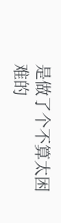是做了个不算太困难的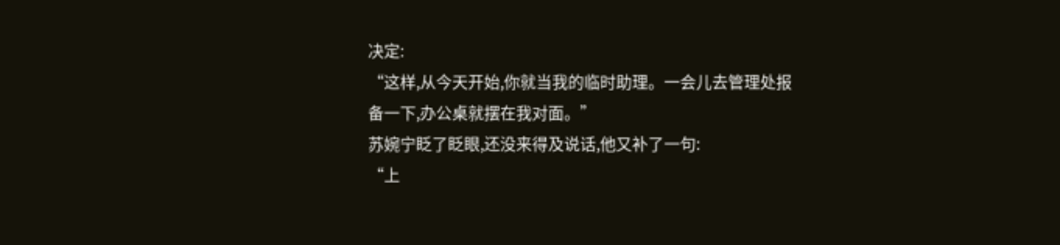决定:
“这样,从今天开始,你就当我的临时助理。一会儿去管理处报备一下,办公桌就摆在我对面。”
苏婉宁眨了眨眼,还没来得及说话,他又补了一句:
“上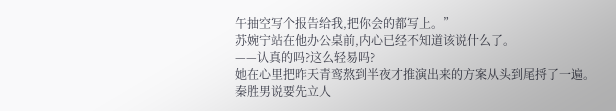午抽空写个报告给我,把你会的都写上。”
苏婉宁站在他办公桌前,内心已经不知道该说什么了。
——认真的吗?这么轻易吗?
她在心里把昨天青鸾熬到半夜才推演出来的方案从头到尾捋了一遍。
秦胜男说要先立人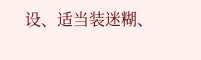设、适当装迷糊、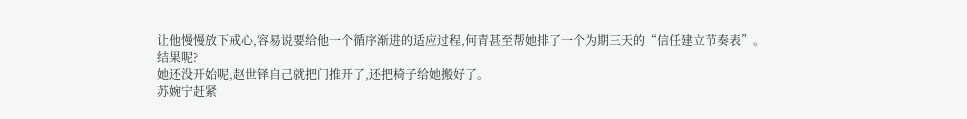让他慢慢放下戒心,容易说要给他一个循序渐进的适应过程,何青甚至帮她排了一个为期三天的“信任建立节奏表”。
结果呢?
她还没开始呢,赵世铎自己就把门推开了,还把椅子给她搬好了。
苏婉宁赶紧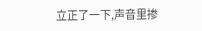立正了一下,声音里掺